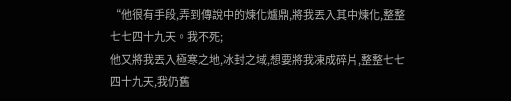“他很有手段,弄到傳說中的煉化爐鼎,將我丟入其中煉化,整整七七四十九天。我不死;
他又將我丟入極寒之地,冰封之域,想要將我凍成碎片,整整七七四十九天,我仍舊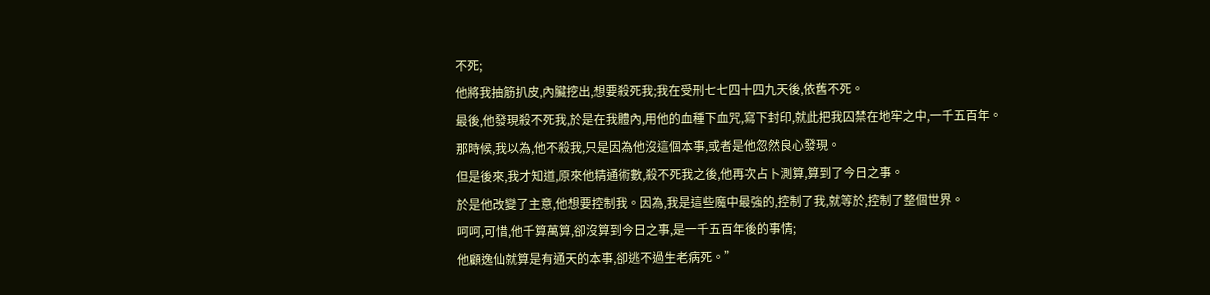不死;
他將我抽筋扒皮,內臟挖出,想要殺死我;我在受刑七七四十四九天後,依舊不死。
最後,他發現殺不死我,於是在我體內,用他的血種下血咒,寫下封印,就此把我囚禁在地牢之中,一千五百年。
那時候,我以為,他不殺我,只是因為他沒這個本事,或者是他忽然良心發現。
但是後來,我才知道,原來他精通術數,殺不死我之後,他再次占卜測算,算到了今日之事。
於是他改變了主意,他想要控制我。因為,我是這些魔中最強的,控制了我,就等於,控制了整個世界。
呵呵,可惜,他千算萬算,卻沒算到今日之事,是一千五百年後的事情;
他顧逸仙就算是有通天的本事,卻逃不過生老病死。”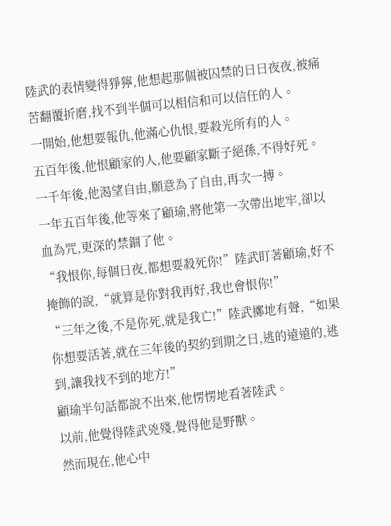陸武的表情變得猙獰,他想起那個被囚禁的日日夜夜,被痛苦翻覆折磨,找不到半個可以相信和可以信任的人。
一開始,他想要報仇,他滿心仇恨,要殺光所有的人。
五百年後,他恨顧家的人,他要顧家斷子絕孫,不得好死。
一千年後,他渴望自由,願意為了自由,再次一搏。
一年五百年後,他等來了顧瑜,將他第一次帶出地牢,卻以血為咒,更深的禁錮了他。
“我恨你,每個日夜,都想要殺死你!”陸武盯著顧瑜,好不掩飾的說,“就算是你對我再好,我也會恨你!”
“三年之後,不是你死,就是我亡!”陸武擲地有聲,“如果你想要活著,就在三年後的契約到期之日,逃的遠遠的,逃到,讓我找不到的地方!”
顧瑜半句話都說不出來,他愣愣地看著陸武。
以前,他覺得陸武兇殘,覺得他是野獸。
然而現在,他心中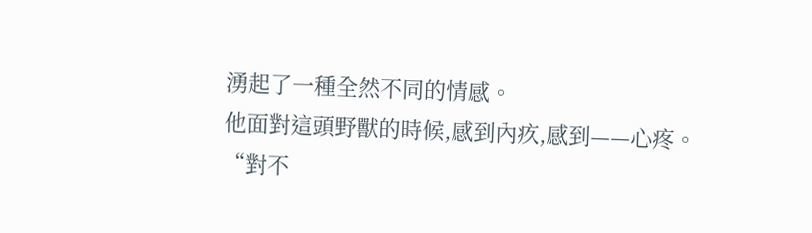湧起了一種全然不同的情感。
他面對這頭野獸的時候,感到內疚,感到——心疼。
“對不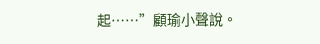起……”顧瑜小聲說。